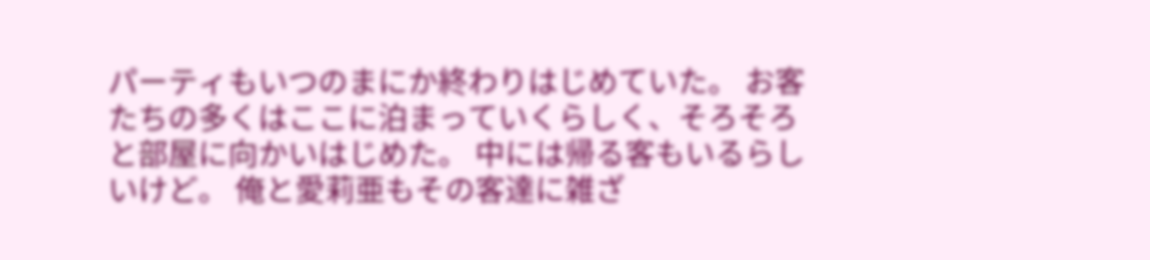パーティもいつのまにか終わりはじめていた。 お客たちの多くはここに泊まっていくらしく、そろそろと部屋に向かいはじめた。 中には帰る客もいるらしいけど。 俺と愛莉亜もその客達に雑ざ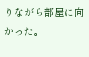りながら部屋に向かった。